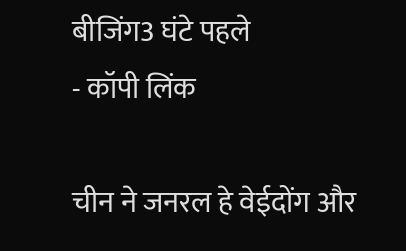बीजिंग3 घंटे पहले
- कॉपी लिंक

चीन ने जनरल हे वेईदोंग और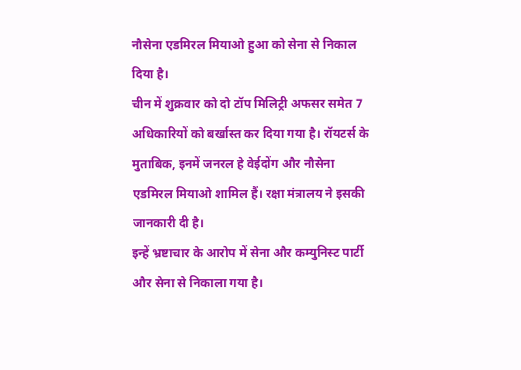नौसेना एडमिरल मियाओ हुआ को सेना से निकाल दिया है।
चीन में शुक्रवार को दो टॉप मिलिट्री अफसर समेत 7 अधिकारियों को बर्खास्त कर दिया गया है। रॉयटर्स के मुताबिक, इनमें जनरल हे वेईदोंग और नौसेना एडमिरल मियाओ शामिल हैं। रक्षा मंत्रालय ने इसकी जानकारी दी है।
इन्हें भ्रष्टाचार के आरोप में सेना और कम्युनिस्ट पार्टी और सेना से निकाला गया है।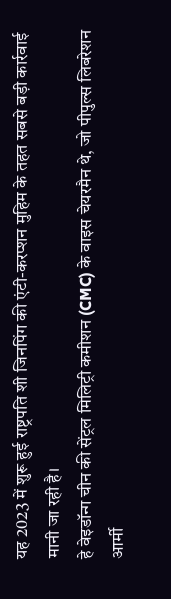यह 2023 में शुरू हुई राष्ट्रपति शी जिनपिंग की एंटी-करप्शन मुहिम के तहत सबसे बड़ी कार्रवाई मानी जा रही है।
हे वेइडॉन्ग चीन की सेंट्रल मिलिट्री कमीशन (CMC) के वाइस चेयरमैन थे, जो पीपुल्स लिबरेशन आर्मी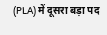(PLA) में दूसरा बड़ा पद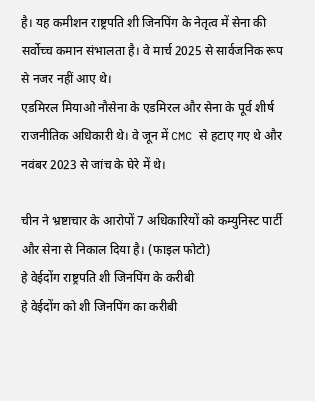है। यह कमीशन राष्ट्रपति शी जिनपिंग के नेतृत्व में सेना की सर्वोच्च कमान संभालता है। वे मार्च 2025 से सार्वजनिक रूप से नजर नहीं आए थे।
एडमिरल मियाओ नौसेना के एडमिरल और सेना के पूर्व शीर्ष राजनीतिक अधिकारी थे। वे जून में CMC से हटाए गए थे और नवंबर 2023 से जांच के घेरे में थे।

चीन ने भ्रष्टाचार के आरोपों 7 अधिकारियों को कम्युनिस्ट पार्टी और सेना से निकाल दिया है। (फाइल फोटो)
हे वेईदोंग राष्ट्रपति शी जिनपिंग के करीबी
हे वेईदोंग को शी जिनपिंग का करीबी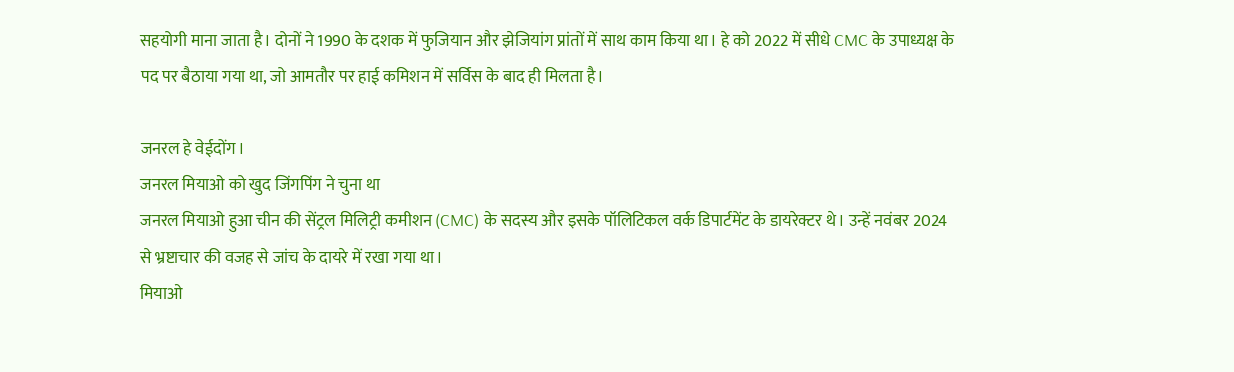सहयोगी माना जाता है। दोनों ने 1990 के दशक में फुजियान और झेजियांग प्रांतों में साथ काम किया था। हे को 2022 में सीधे CMC के उपाध्यक्ष के पद पर बैठाया गया था, जो आमतौर पर हाई कमिशन में सर्विस के बाद ही मिलता है।

जनरल हे वेईदोंग।
जनरल मियाओ को खुद जिंगपिंग ने चुना था
जनरल मियाओ हुआ चीन की सेंट्रल मिलिट्री कमीशन (CMC) के सदस्य और इसके पॉलिटिकल वर्क डिपार्टमेंट के डायरेक्टर थे। उन्हें नवंबर 2024 से भ्रष्टाचार की वजह से जांच के दायरे में रखा गया था।
मियाओ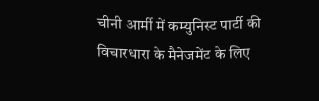चीनी आर्मी में कम्युनिस्ट पार्टी की विचारधारा के मैनेजमेंट के लिए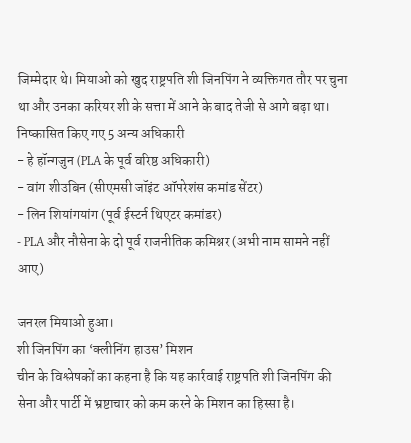जिम्मेदार थे। मियाओ को खुद राष्ट्रपति शी जिनपिंग ने व्यक्तिगत तौर पर चुना था और उनका करियर शी के सत्ता में आने के बाद तेजी से आगे बढ़ा था।
निष्कासित किए गए 5 अन्य अधिकारी
- हे हॉन्गजुन (PLA के पूर्व वरिष्ठ अधिकारी)
- वांग शीउबिन (सीएमसी जॉइंट ऑपरेशंस कमांड सेंटर)
- लिन शियांगयांग (पूर्व ईस्टर्न थिएटर कमांडर)
- PLA और नौसेना के दो पूर्व राजनीतिक कमिश्नर (अभी नाम सामने नहीं आए)

जनरल मियाओ हुआ।
शी जिनपिंग का ‘क्लीनिंग हाउस’ मिशन
चीन के विश्लेषकों का कहना है कि यह कार्रवाई राष्ट्रपति शी जिनपिंग की सेना और पार्टी में भ्रष्टाचार को कम करने के मिशन का हिस्सा है।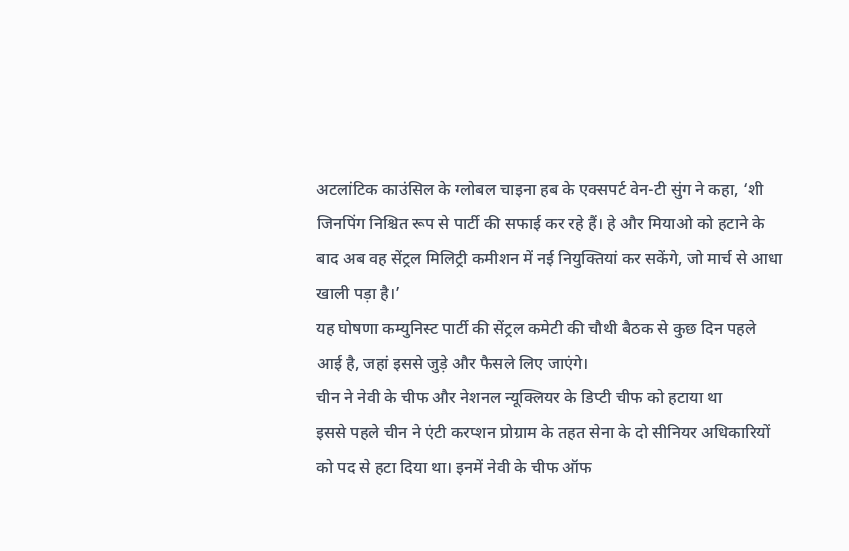अटलांटिक काउंसिल के ग्लोबल चाइना हब के एक्सपर्ट वेन-टी सुंग ने कहा, ‘शी जिनपिंग निश्चित रूप से पार्टी की सफाई कर रहे हैं। हे और मियाओ को हटाने के बाद अब वह सेंट्रल मिलिट्री कमीशन में नई नियुक्तियां कर सकेंगे, जो मार्च से आधा खाली पड़ा है।’
यह घोषणा कम्युनिस्ट पार्टी की सेंट्रल कमेटी की चौथी बैठक से कुछ दिन पहले आई है, जहां इससे जुड़े और फैसले लिए जाएंगे।
चीन ने नेवी के चीफ और नेशनल न्यूक्लियर के डिप्टी चीफ को हटाया था
इससे पहले चीन ने एंटी करप्शन प्रोग्राम के तहत सेना के दो सीनियर अधिकारियों को पद से हटा दिया था। इनमें नेवी के चीफ ऑफ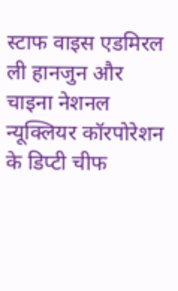स्टाफ वाइस एडमिरल ली हानजुन और चाइना नेशनल न्यूक्लियर कॉरपोरेशन के डिप्टी चीफ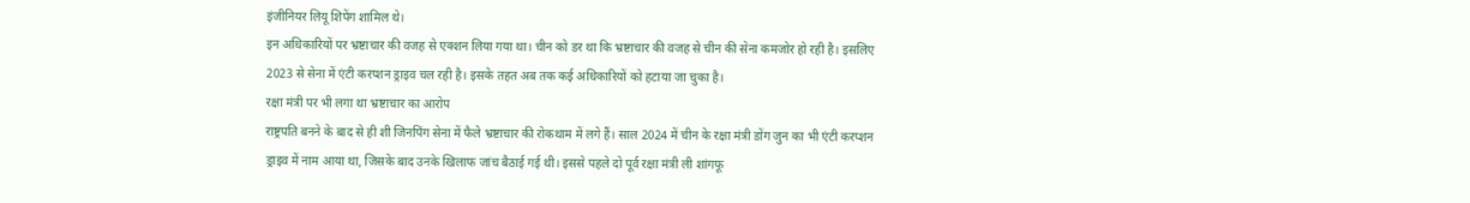इंजीनियर लियू शिपेंग शामिल थे।
इन अधिकारियों पर भ्रष्टाचार की वजह से एक्शन लिया गया था। चीन को डर था कि भ्रष्टाचार की वजह से चीन की सेना कमजोर हो रही है। इसलिए 2023 से सेना में एंटी करप्शन ड्राइव चल रही है। इसके तहत अब तक कई अधिकारियों को हटाया जा चुका है।
रक्षा मंत्री पर भी लगा था भ्रष्टाचार का आरोप
राष्ट्रपति बनने के बाद से ही शी जिनपिंग सेना में फैले भ्रष्टाचार की रोकथाम में लगे हैं। साल 2024 में चीन के रक्षा मंत्री डोंग जुन का भी एंटी करप्शन ड्राइव में नाम आया था, जिसके बाद उनके खिलाफ जांच बैठाई गई थी। इससे पहले दो पूर्व रक्षा मंत्री ली शांगफू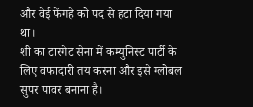और वेई फेंगहे को पद से हटा दिया गया था।
शी का टारगेट सेना में कम्युनिस्ट पार्टी के लिए वफादारी तय करना और इसे ग्लोबल सुपर पावर बनाना है।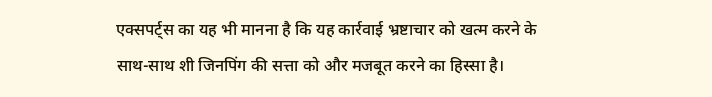एक्सपर्ट्स का यह भी मानना है कि यह कार्रवाई भ्रष्टाचार को खत्म करने के साथ-साथ शी जिनपिंग की सत्ता को और मजबूत करने का हिस्सा है।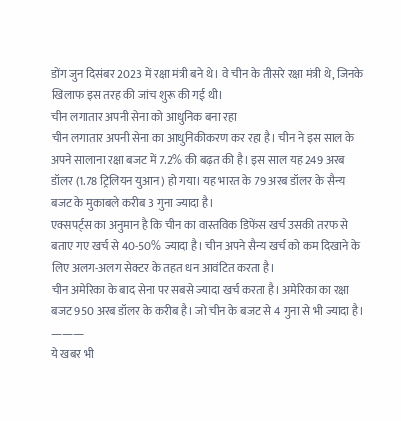डोंग जुन दिसंबर 2023 में रक्षा मंत्री बने थे। वे चीन के तीसरे रक्षा मंत्री थे, जिनके खिलाफ इस तरह की जांच शुरू की गई थी।
चीन लगातार अपनी सेना को आधुनिक बना रहा
चीन लगातार अपनी सेना का आधुनिकीकरण कर रहा है। चीन ने इस साल के अपने सालाना रक्षा बजट में 7.2% की बढ़त की है। इस साल यह 249 अरब डॉलर (1.78 ट्रिलियन युआन) हो गया। यह भारत के 79 अरब डॉलर के सैन्य बजट के मुकाबले करीब 3 गुना ज्यादा है।
एक्सपर्ट्स का अनुमान है कि चीन का वास्तविक डिफेंस खर्च उसकी तरफ से बताए गए खर्च से 40-50% ज्यादा है। चीन अपने सैन्य खर्च को कम दिखाने के लिए अलग-अलग सेक्टर के तहत धन आवंटित करता है।
चीन अमेरिका के बाद सेना पर सबसे ज्यादा खर्च करता है। अमेरिका का रक्षा बजट 950 अरब डॉलर के करीब है। जो चीन के बजट से 4 गुना से भी ज्यादा है।
———
ये खबर भी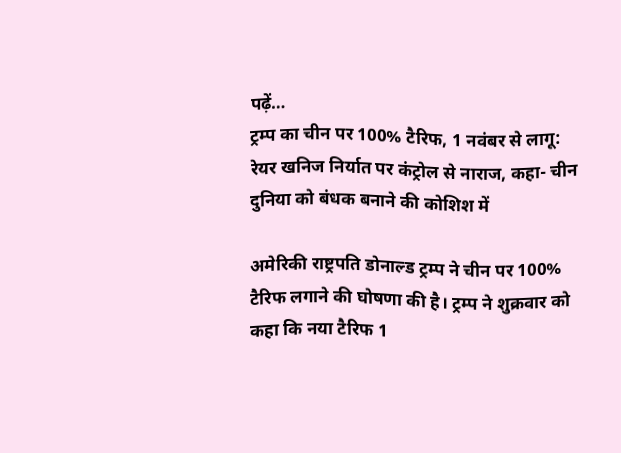पढ़ें…
ट्रम्प का चीन पर 100% टैरिफ, 1 नवंबर से लागू: रेयर खनिज निर्यात पर कंट्रोल से नाराज, कहा- चीन दुनिया को बंधक बनाने की कोशिश में

अमेरिकी राष्ट्रपति डोनाल्ड ट्रम्प ने चीन पर 100% टैरिफ लगाने की घोषणा की है। ट्रम्प ने शुक्रवार को कहा कि नया टैरिफ 1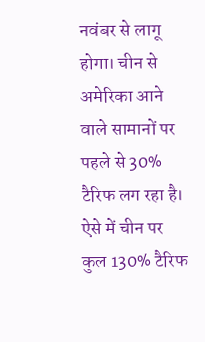नवंबर से लागू होगा। चीन से अमेरिका आने वाले सामानों पर पहले से 30% टैरिफ लग रहा है। ऐसे में चीन पर कुल 130% टैरिफ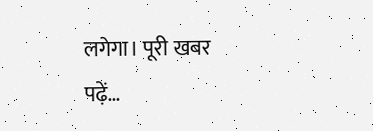लगेगा। पूरी खबर पढ़ें…